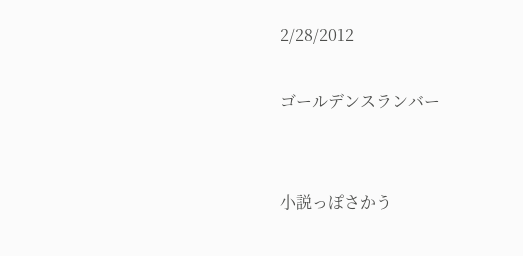2/28/2012

ゴールデンスランバー


小説っぽさかう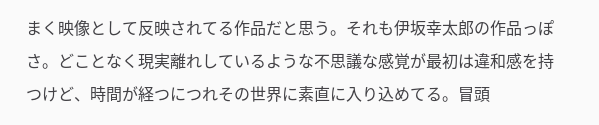まく映像として反映されてる作品だと思う。それも伊坂幸太郎の作品っぽさ。どことなく現実離れしているような不思議な感覚が最初は違和感を持つけど、時間が経つにつれその世界に素直に入り込めてる。冒頭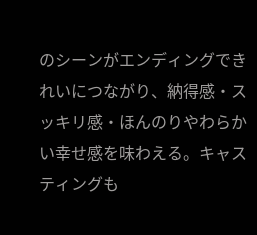のシーンがエンディングできれいにつながり、納得感・スッキリ感・ほんのりやわらかい幸せ感を味わえる。キャスティングも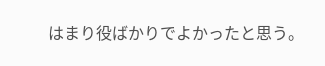はまり役ばかりでよかったと思う。